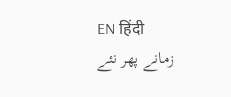EN हिंदी
زمانے پھر نئے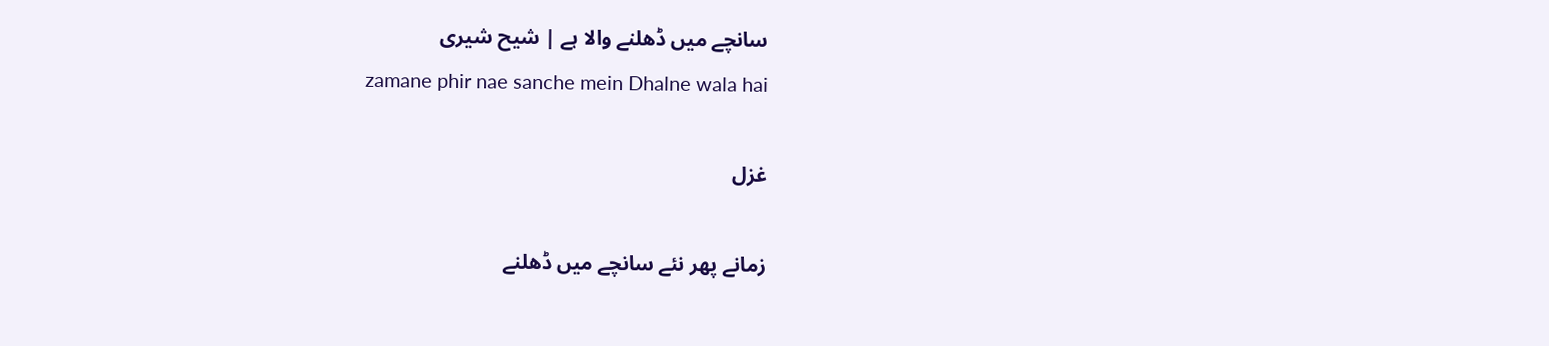سانچے میں ڈھلنے والا ہے | شیح شیری
zamane phir nae sanche mein Dhalne wala hai

غزل

زمانے پھر نئے سانچے میں ڈھلنے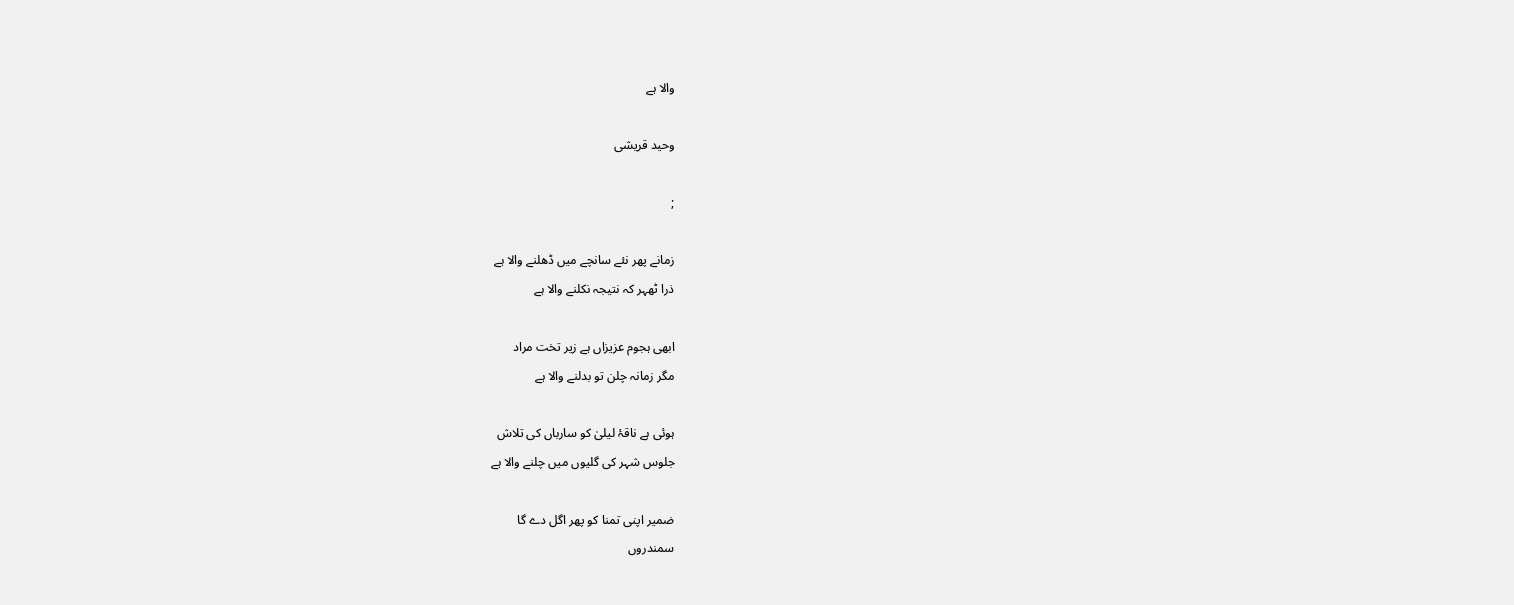والا ہے

وحید قریشی

;

زمانے پھر نئے سانچے میں ڈھلنے والا ہے
ذرا ٹھہر کہ نتیجہ نکلنے والا ہے

ابھی ہجوم عزیزاں ہے زیر تخت مراد
مگر زمانہ چلن تو بدلنے والا ہے

ہوئی ہے ناقۂ لیلیٰ کو سارباں کی تلاش
جلوس شہر کی گلیوں میں چلنے والا ہے

ضمیر اپنی تمنا کو پھر اگل دے گا
سمندروں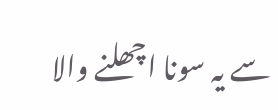سے یہ سونا اچھلنے والا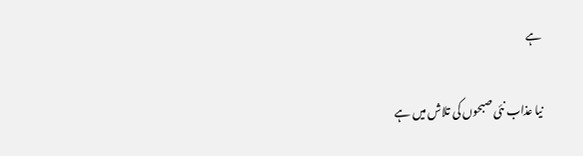ہے

نیا عذاب نئی صبحوں کی تلاش میں ہے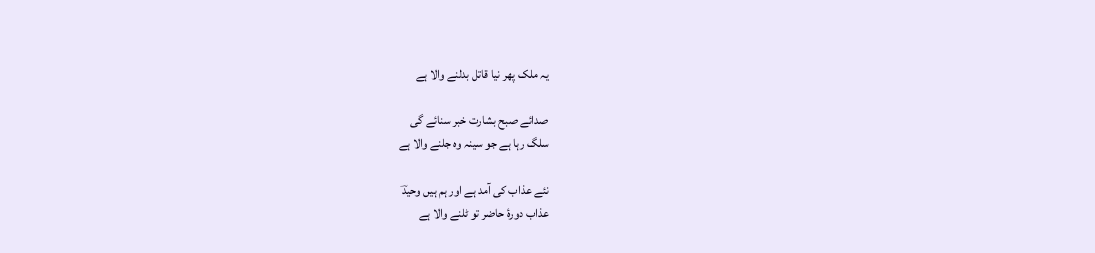یہ ملک پھر نیا قاتل بدلنے والا ہے

صدائے صبح بشارت خبر سنائے گی
سلگ رہا ہے جو سینہ وہ جلنے والا ہے

نئے عذاب کی آمد ہے اور ہم ہیں وحیدؔ
عذاب دورۂ حاضر تو ٹلنے والا ہے